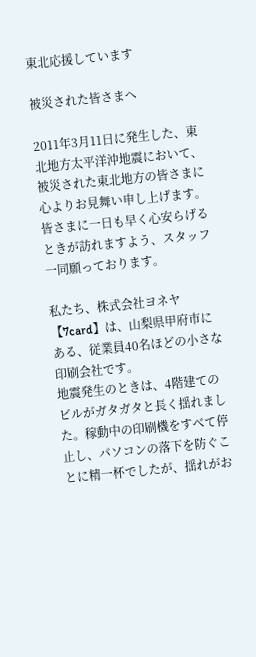東北応援しています

被災された皆さまへ

2011年3月11日に発生した、東北地方太平洋沖地震において、被災された東北地方の皆さまに心よりお見舞い申し上げます。
皆さまに一日も早く心安らげるときが訪れますよう、スタッフ一同願っております。

私たち、株式会社ヨネヤ【7card】は、山梨県甲府市にある、従業員40名ほどの小さな印刷会社です。
地震発生のときは、4階建てのビルがガタガタと長く揺れました。稼動中の印刷機をすべて停止し、パソコンの落下を防ぐことに精一杯でしたが、揺れがお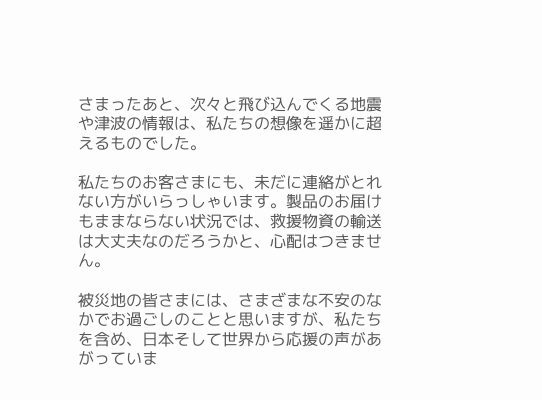さまったあと、次々と飛び込んでくる地震や津波の情報は、私たちの想像を遥かに超えるものでした。

私たちのお客さまにも、未だに連絡がとれない方がいらっしゃいます。製品のお届けもままならない状況では、救援物資の輸送は大丈夫なのだろうかと、心配はつきません。

被災地の皆さまには、さまざまな不安のなかでお過ごしのことと思いますが、私たちを含め、日本そして世界から応援の声があがっていま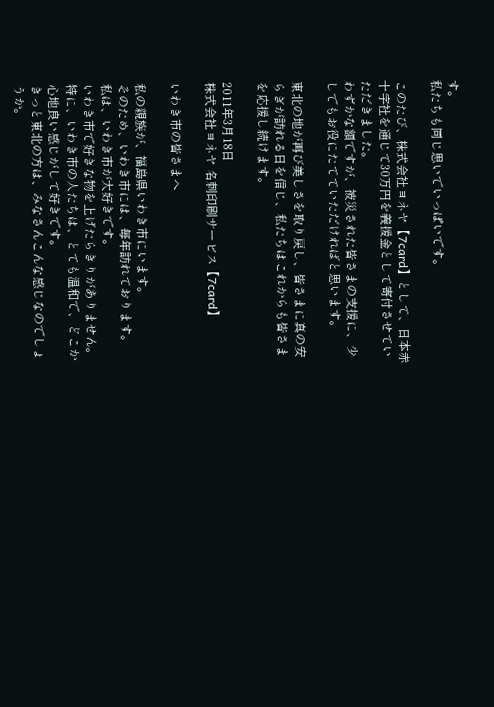す。
私たちも同じ思いでいっぱいです。

このたび、株式会社ヨネヤ【7card】として、日本赤十字社を通じて30万円を義援金として寄付させていただきました。
わずかな額ですが、被災された皆さまの支援に、少しでもお役にたてていただければと思います。

東北の地が再び美しさを取り戻し、皆さまに真の安らぎが訪れる日を信じ、私たちはこれからも皆さまを応援し続けます。

2011年3月18日
株式会社ヨネヤ 名刺印刷サービス【7card】

いわき市の皆さまへ

私の親族が、福島県いわき市にいます。
そのため、いわき市には、毎年訪れております。
私は、いわき市が大好きです。
いわき市で好きな物を上げたらきりがありません。
特に、いわき市の人たちは、とても温和で、どこか心地良い感じがして好きです。
きっと東北の方は、みなさんこんな感じなのでしょうか。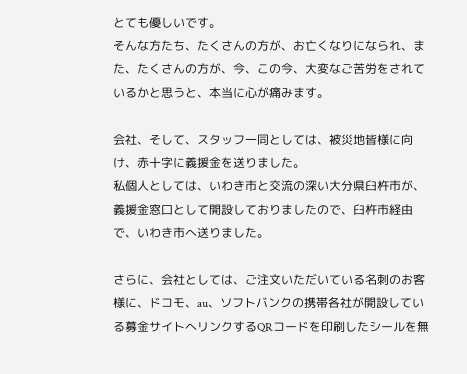とても優しいです。
そんな方たち、たくさんの方が、お亡くなりになられ、また、たくさんの方が、今、この今、大変なご苦労をされているかと思うと、本当に心が痛みます。

会社、そして、スタッフ一同としては、被災地皆様に向け、赤十字に義援金を送りました。
私個人としては、いわき市と交流の深い大分県臼杵市が、義援金窓口として開設しておりましたので、臼杵市経由で、いわき市へ送りました。

さらに、会社としては、ご注文いただいている名刺のお客様に、ドコモ、au、ソフトバンクの携帯各社が開設している募金サイトへリンクするQRコードを印刷したシールを無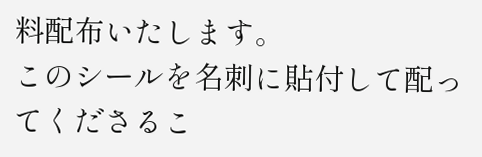料配布いたします。
このシールを名刺に貼付して配ってくださるこ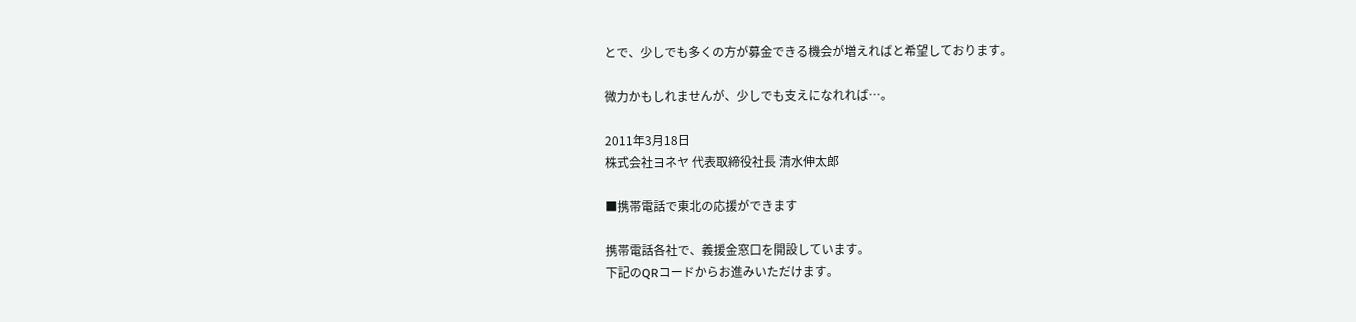とで、少しでも多くの方が募金できる機会が増えればと希望しております。

微力かもしれませんが、少しでも支えになれれば…。

2011年3月18日
株式会社ヨネヤ 代表取締役社長 清水伸太郎

■携帯電話で東北の応援ができます

携帯電話各社で、義援金窓口を開設しています。
下記のQRコードからお進みいただけます。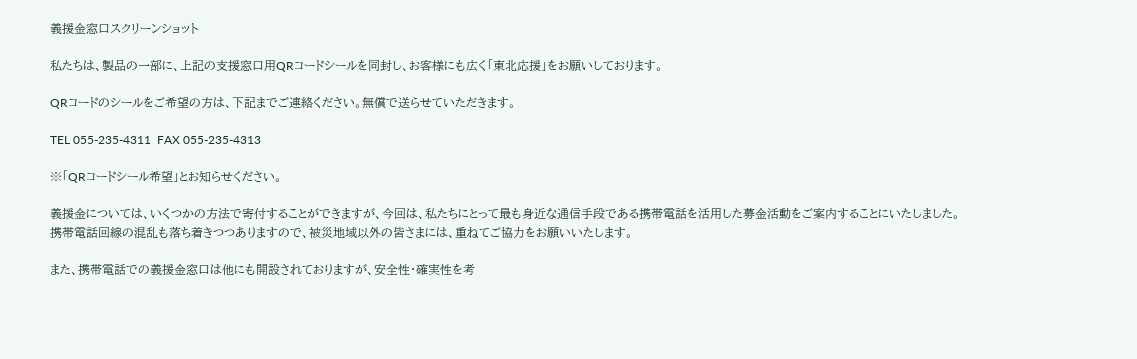義援金窓口スクリーンショット

私たちは、製品の一部に、上記の支援窓口用QRコードシールを同封し、お客様にも広く「東北応援」をお願いしております。

QRコードのシールをご希望の方は、下記までご連絡ください。無償で送らせていただきます。

TEL 055-235-4311  FAX 055-235-4313

※「QRコードシール希望」とお知らせください。

義援金については、いくつかの方法で寄付することができますが、今回は、私たちにとって最も身近な通信手段である携帯電話を活用した募金活動をご案内することにいたしました。
携帯電話回線の混乱も落ち着きつつありますので、被災地域以外の皆さまには、重ねてご協力をお願いいたします。

また、携帯電話での義援金窓口は他にも開設されておりますが、安全性・確実性を考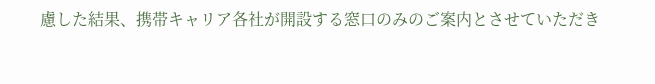慮した結果、携帯キャリア各社が開設する窓口のみのご案内とさせていただき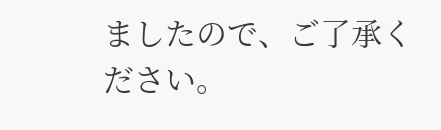ましたので、ご了承ください。